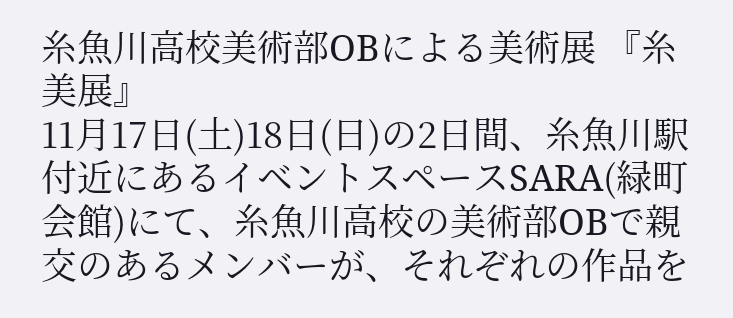糸魚川高校美術部OBによる美術展 『糸美展』
11月17日(土)18日(日)の2日間、糸魚川駅付近にあるイベントスペースSARA(緑町会館)にて、糸魚川高校の美術部OBで親交のあるメンバーが、それぞれの作品を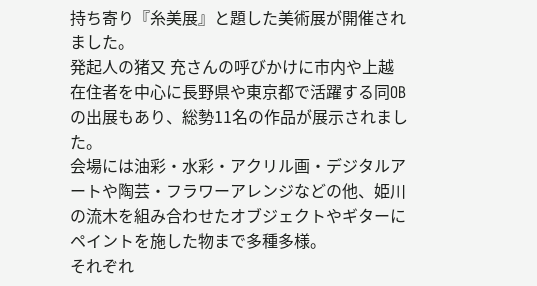持ち寄り『糸美展』と題した美術展が開催されました。
発起人の猪又 充さんの呼びかけに市内や上越在住者を中心に長野県や東京都で活躍する同OBの出展もあり、総勢11名の作品が展示されました。
会場には油彩・水彩・アクリル画・デジタルアートや陶芸・フラワーアレンジなどの他、姫川の流木を組み合わせたオブジェクトやギターにペイントを施した物まで多種多様。
それぞれ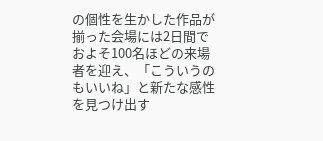の個性を生かした作品が揃った会場には2日間でおよそ100名ほどの来場者を迎え、「こういうのもいいね」と新たな感性を見つけ出す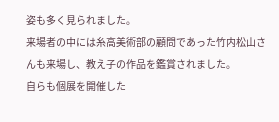姿も多く見られました。
来場者の中には糸高美術部の顧問であった竹内松山さんも来場し、教え子の作品を鑑賞されました。
自らも個展を開催した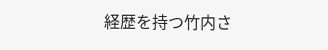経歴を持つ竹内さ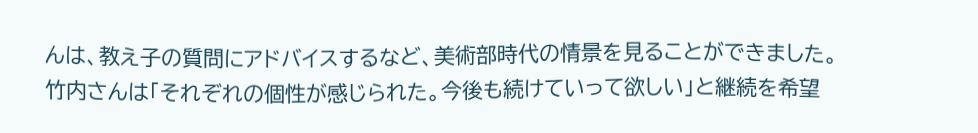んは、教え子の質問にアドバイスするなど、美術部時代の情景を見ることができました。
竹内さんは「それぞれの個性が感じられた。今後も続けていって欲しい」と継続を希望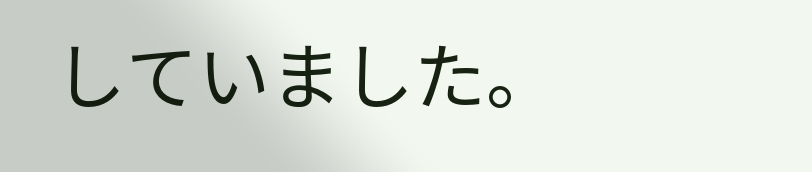していました。